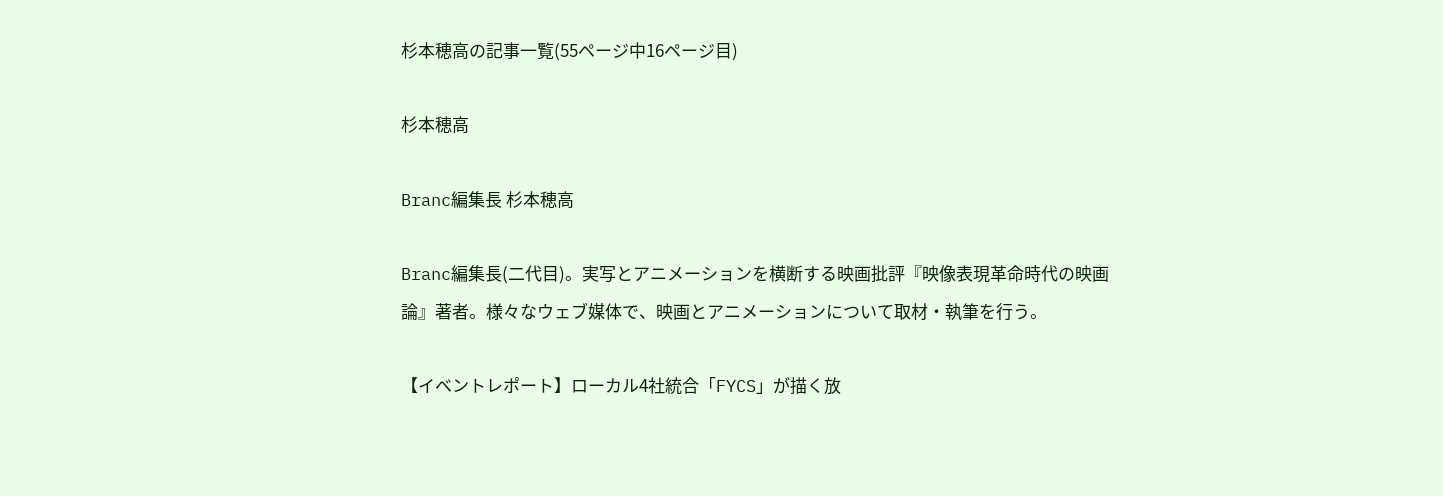杉本穂高の記事一覧(55ページ中16ページ目)

杉本穂高

Branc編集長 杉本穂高

Branc編集長(二代目)。実写とアニメーションを横断する映画批評『映像表現革命時代の映画論』著者。様々なウェブ媒体で、映画とアニメーションについて取材・執筆を行う。

【イベントレポート】ローカル4社統合「FYCS」が描く放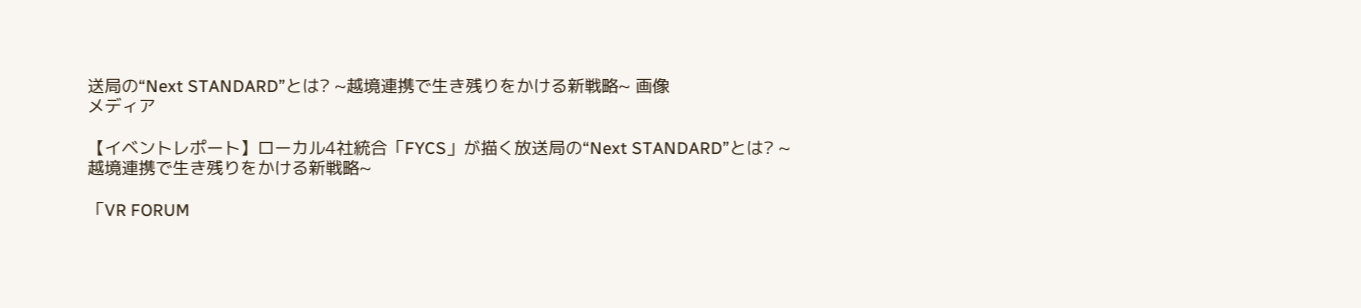送局の“Next STANDARD”とは? ~越境連携で生き残りをかける新戦略~ 画像
メディア

【イベントレポート】ローカル4社統合「FYCS」が描く放送局の“Next STANDARD”とは? ~越境連携で生き残りをかける新戦略~

「VR FORUM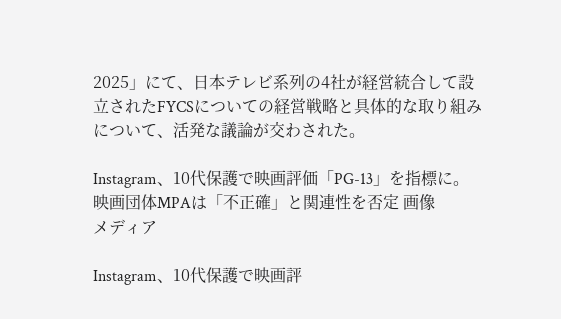2025」にて、日本テレビ系列の4社が経営統合して設立されたFYCSについての経営戦略と具体的な取り組みについて、活発な議論が交わされた。

Instagram、10代保護で映画評価「PG-13」を指標に。 映画団体MPAは「不正確」と関連性を否定 画像
メディア

Instagram、10代保護で映画評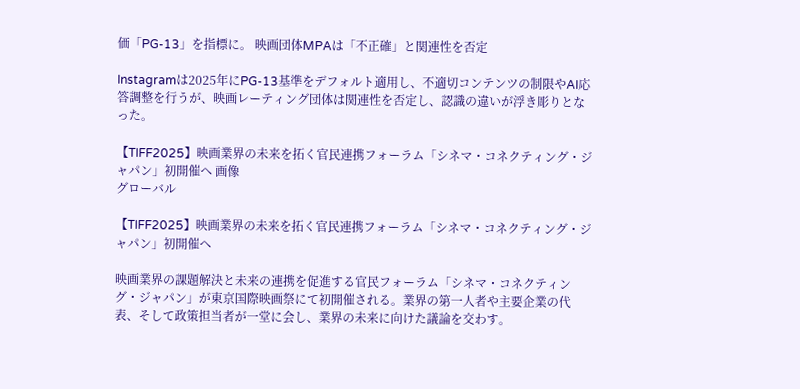価「PG-13」を指標に。 映画団体MPAは「不正確」と関連性を否定

Instagramは2025年にPG-13基準をデフォルト適用し、不適切コンテンツの制限やAI応答調整を行うが、映画レーティング団体は関連性を否定し、認識の違いが浮き彫りとなった。

【TIFF2025】映画業界の未来を拓く官民連携フォーラム「シネマ・コネクティング・ジャパン」初開催へ 画像
グローバル

【TIFF2025】映画業界の未来を拓く官民連携フォーラム「シネマ・コネクティング・ジャパン」初開催へ

映画業界の課題解決と未来の連携を促進する官民フォーラム「シネマ・コネクティング・ジャパン」が東京国際映画祭にて初開催される。業界の第一人者や主要企業の代表、そして政策担当者が一堂に会し、業界の未来に向けた議論を交わす。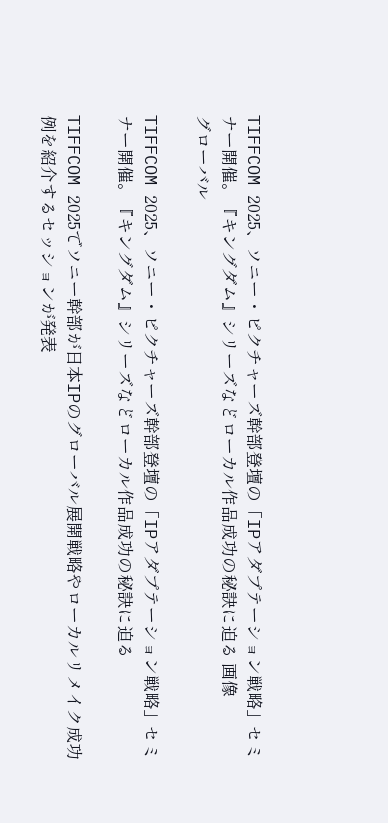TIFFCOM 2025、ソニー・ピクチャーズ幹部登壇の「IPアダプテーション戦略」セミナー開催。『キングダム』シリーズなどローカル作品成功の秘訣に迫る 画像
グローバル

TIFFCOM 2025、ソニー・ピクチャーズ幹部登壇の「IPアダプテーション戦略」セミナー開催。『キングダム』シリーズなどローカル作品成功の秘訣に迫る

TIFFCOM 2025でソニー幹部が日本IPのグローバル展開戦略やローカルリメイク成功例を紹介するセッションが発表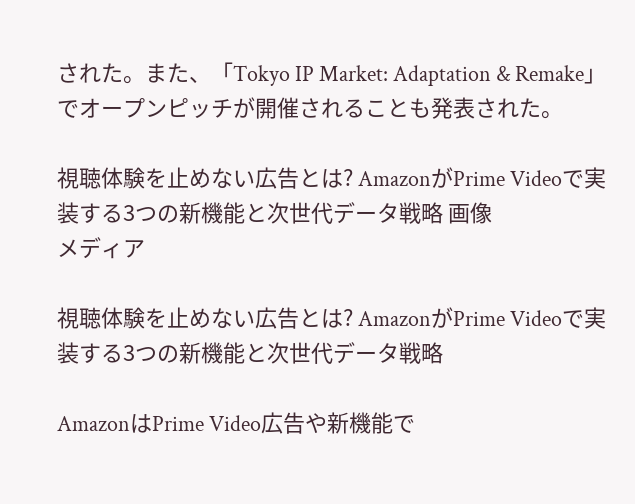された。また、「Tokyo IP Market: Adaptation & Remake」でオープンピッチが開催されることも発表された。

視聴体験を止めない広告とは? AmazonがPrime Videoで実装する3つの新機能と次世代データ戦略 画像
メディア

視聴体験を止めない広告とは? AmazonがPrime Videoで実装する3つの新機能と次世代データ戦略

AmazonはPrime Video広告や新機能で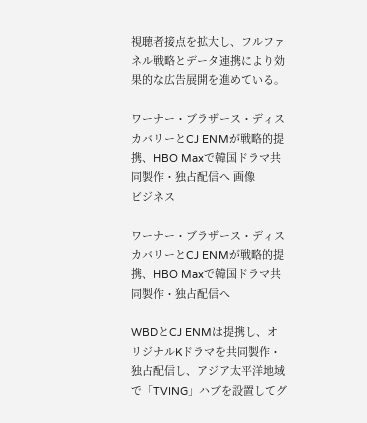視聴者接点を拡大し、フルファネル戦略とデータ連携により効果的な広告展開を進めている。

ワーナー・ブラザース・ディスカバリーとCJ ENMが戦略的提携、HBO Maxで韓国ドラマ共同製作・独占配信へ 画像
ビジネス

ワーナー・ブラザース・ディスカバリーとCJ ENMが戦略的提携、HBO Maxで韓国ドラマ共同製作・独占配信へ

WBDとCJ ENMは提携し、オリジナルKドラマを共同製作・独占配信し、アジア太平洋地域で「TVING」ハブを設置してグ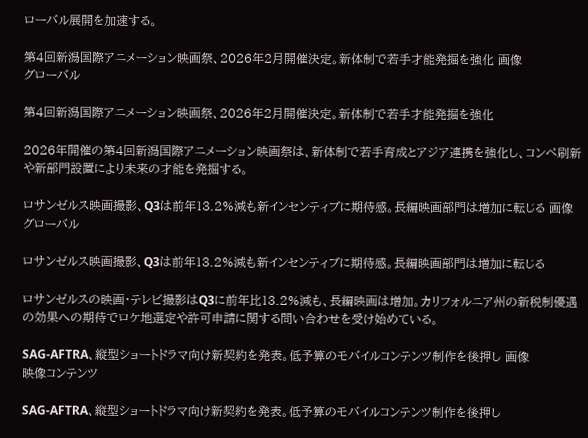ローバル展開を加速する。

第4回新潟国際アニメーション映画祭、2026年2月開催決定。新体制で若手才能発掘を強化 画像
グローバル

第4回新潟国際アニメーション映画祭、2026年2月開催決定。新体制で若手才能発掘を強化

2026年開催の第4回新潟国際アニメーション映画祭は、新体制で若手育成とアジア連携を強化し、コンペ刷新や新部門設置により未来の才能を発掘する。

ロサンゼルス映画撮影、Q3は前年13.2%減も新インセンティブに期待感。長編映画部門は増加に転じる 画像
グローバル

ロサンゼルス映画撮影、Q3は前年13.2%減も新インセンティブに期待感。長編映画部門は増加に転じる

ロサンゼルスの映画・テレビ撮影はQ3に前年比13.2%減も、長編映画は増加。カリフォルニア州の新税制優遇の効果への期待でロケ地選定や許可申請に関する問い合わせを受け始めている。

SAG-AFTRA、縦型ショートドラマ向け新契約を発表。低予算のモバイルコンテンツ制作を後押し 画像
映像コンテンツ

SAG-AFTRA、縦型ショートドラマ向け新契約を発表。低予算のモバイルコンテンツ制作を後押し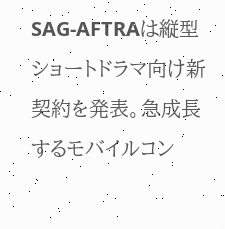SAG-AFTRAは縦型ショートドラマ向け新契約を発表。急成長するモバイルコン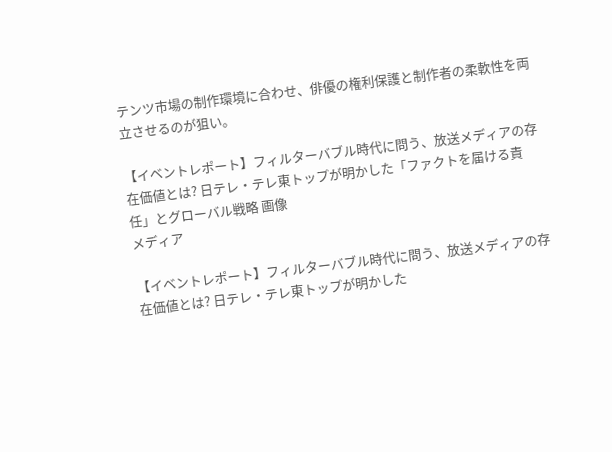テンツ市場の制作環境に合わせ、俳優の権利保護と制作者の柔軟性を両立させるのが狙い。

【イベントレポート】フィルターバブル時代に問う、放送メディアの存在価値とは? 日テレ・テレ東トップが明かした「ファクトを届ける責任」とグローバル戦略 画像
メディア

【イベントレポート】フィルターバブル時代に問う、放送メディアの存在価値とは? 日テレ・テレ東トップが明かした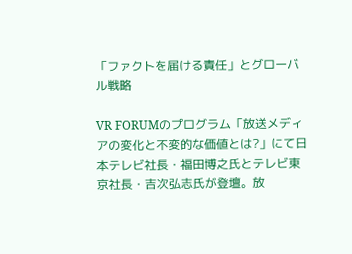「ファクトを届ける責任」とグローバル戦略

VR FORUMのプログラム「放送メディアの変化と不変的な価値とは?」にて日本テレビ社長・福田博之氏とテレビ東京社長・吉次弘志氏が登壇。放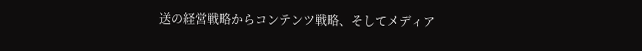送の経営戦略からコンテンツ戦略、そしてメディア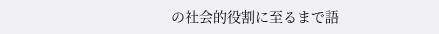の社会的役割に至るまで語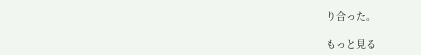り合った。

もっと見る